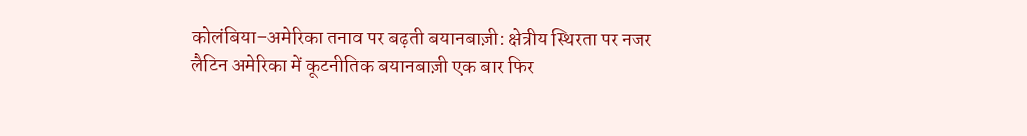कोलंबिया–अमेरिका तनाव पर बढ़ती बयानबाज़ी: क्षेत्रीय स्थिरता पर नजर
लैटिन अमेरिका में कूटनीतिक बयानबाज़ी एक बार फिर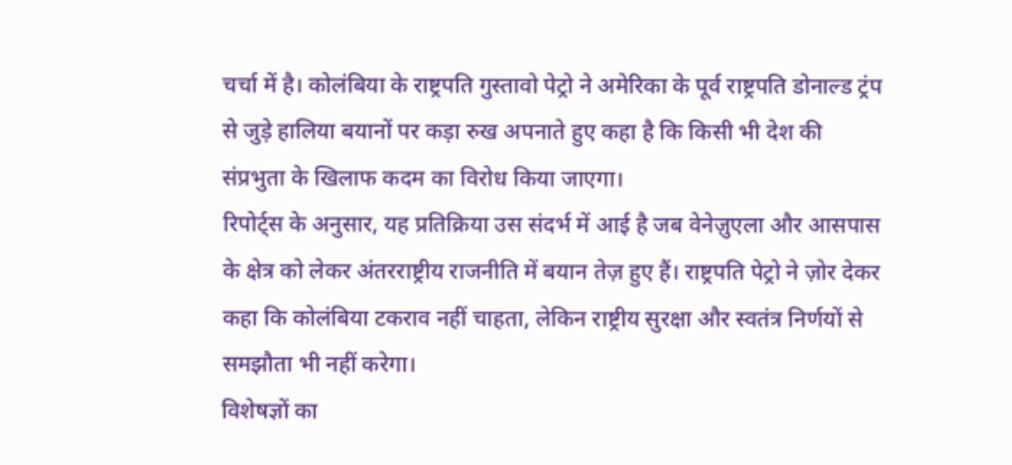चर्चा में है। कोलंबिया के राष्ट्रपति गुस्तावो पेट्रो ने अमेरिका के पूर्व राष्ट्रपति डोनाल्ड ट्रंप से जुड़े हालिया बयानों पर कड़ा रुख अपनाते हुए कहा है कि किसी भी देश की संप्रभुता के खिलाफ कदम का विरोध किया जाएगा।
रिपोर्ट्स के अनुसार, यह प्रतिक्रिया उस संदर्भ में आई है जब वेनेज़ुएला और आसपास के क्षेत्र को लेकर अंतरराष्ट्रीय राजनीति में बयान तेज़ हुए हैं। राष्ट्रपति पेट्रो ने ज़ोर देकर कहा कि कोलंबिया टकराव नहीं चाहता, लेकिन राष्ट्रीय सुरक्षा और स्वतंत्र निर्णयों से समझौता भी नहीं करेगा।
विशेषज्ञों का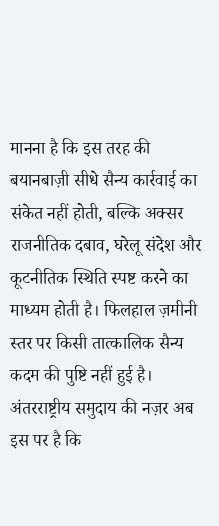मानना है कि इस तरह की बयानबाज़ी सीधे सैन्य कार्रवाई का संकेत नहीं होती, बल्कि अक्सर राजनीतिक दबाव, घरेलू संदेश और कूटनीतिक स्थिति स्पष्ट करने का माध्यम होती है। फिलहाल ज़मीनी स्तर पर किसी तात्कालिक सैन्य कदम की पुष्टि नहीं हुई है।
अंतरराष्ट्रीय समुदाय की नज़र अब इस पर है कि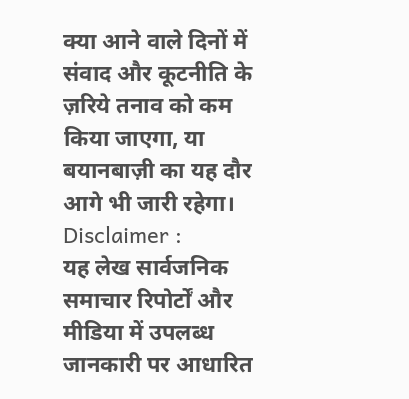क्या आने वाले दिनों में संवाद और कूटनीति के ज़रिये तनाव को कम किया जाएगा, या बयानबाज़ी का यह दौर आगे भी जारी रहेगा।
Disclaimer :
यह लेख सार्वजनिक समाचार रिपोर्टों और मीडिया में उपलब्ध जानकारी पर आधारित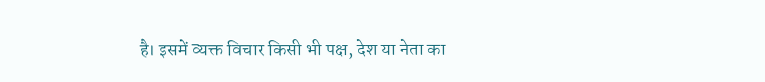है। इसमें व्यक्त विचार किसी भी पक्ष, देश या नेता का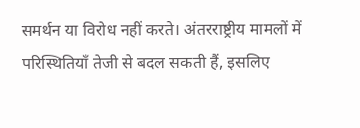समर्थन या विरोध नहीं करते। अंतरराष्ट्रीय मामलों में परिस्थितियाँ तेजी से बदल सकती हैं, इसलिए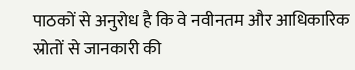पाठकों से अनुरोध है कि वे नवीनतम और आधिकारिक स्रोतों से जानकारी की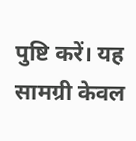पुष्टि करें। यह सामग्री केवल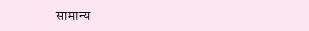सामान्य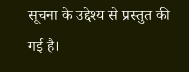सूचना के उद्देश्य से प्रस्तुत की गई है।